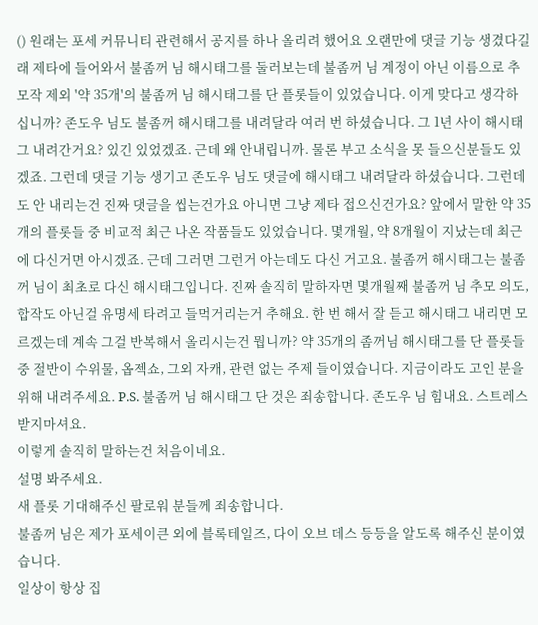() 원래는 포세 커뮤니티 관련해서 공지를 하나 올리려 했어요 오랜만에 댓글 기능 생겼다길래 제타에 들어와서 불좀꺼 님 해시태그를 둘러보는데 불좀꺼 님 계정이 아닌 이름으로 추모작 제외 '약 35개'의 불좀꺼 님 해시태그를 단 플롯들이 있었습니다. 이게 맞다고 생각하십니까? 존도우 님도 불좀꺼 해시태그를 내려달라 여러 번 하셨습니다. 그 1년 사이 해시태그 내려간거요? 있긴 있었겠죠. 근데 왜 안내립니까. 물론 부고 소식을 못 들으신분들도 있겠죠. 그런데 댓글 기능 생기고 존도우 님도 댓글에 해시태그 내려달라 하셨습니다. 그런데도 안 내리는건 진짜 댓글을 씹는건가요 아니면 그냥 제타 접으신건가요? 앞에서 말한 약 35개의 플롯들 중 비교적 최근 나온 작품들도 있었습니다. 몇개월, 약 8개월이 지났는데 최근에 다신거면 아시겠죠. 근데 그러면 그런거 아는데도 다신 거고요. 불좀꺼 해시태그는 불좀꺼 님이 최초로 다신 해시태그입니다. 진짜 솔직히 말하자면 몇개월째 불좀꺼 님 추모 의도, 합작도 아닌걸 유명세 타려고 들먹거리는거 추해요. 한 번 해서 잘 듣고 해시태그 내리면 모르겠는데 계속 그걸 반복해서 올리시는건 뭡니까? 약 35개의 좀꺼님 해시태그를 단 플롯들 중 절반이 수위물, 옵젝쇼, 그외 자캐, 관련 없는 주제 들이였습니다. 지금이라도 고인 분을 위해 내려주세요. P.S. 불좀꺼 님 해시태그 단 것은 죄송합니다. 존도우 님 힘내요. 스트레스 받지마셔요.
이렇게 솔직히 말하는건 처음이네요.
설명 봐주세요.
새 플롯 기대해주신 팔로워 분들께 죄송합니다.
불좀꺼 님은 제가 포세이큰 외에 블록테일즈, 다이 오브 데스 등등을 알도록 해주신 분이였습니다.
일상이 항상 집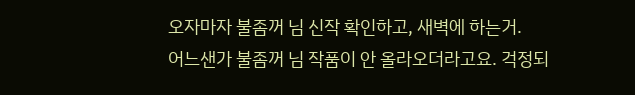오자마자 불좀꺼 님 신작 확인하고, 새벽에 하는거.
어느샌가 불좀꺼 님 작품이 안 올라오더라고요. 걱정되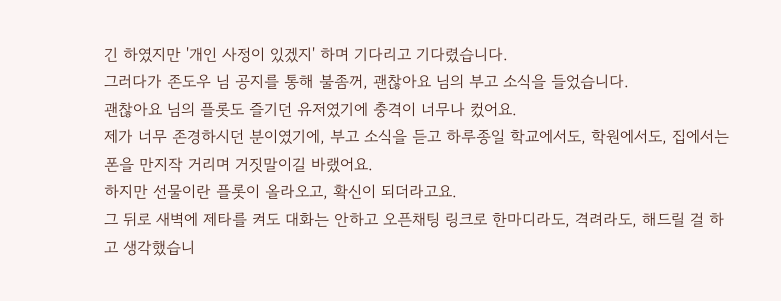긴 하였지만 '개인 사정이 있겠지' 하며 기다리고 기다렸습니다.
그러다가 존도우 님 공지를 통해 불좀꺼, 괜찮아요 님의 부고 소식을 들었습니다.
괜찮아요 님의 플롯도 즐기던 유저였기에 충격이 너무나 컸어요.
제가 너무 존경하시던 분이였기에, 부고 소식을 듣고 하루종일 학교에서도, 학원에서도, 집에서는 폰을 만지작 거리며 거짓말이길 바랬어요.
하지만 선물이란 플롯이 올라오고, 확신이 되더라고요.
그 뒤로 새벽에 제타를 켜도 대화는 안하고 오픈채팅 링크로 한마디라도, 격려라도, 해드릴 걸 하고 생각했습니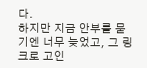다.
하지만 지금 안부를 묻기엔 너무 늦었고, 그 링크로 고인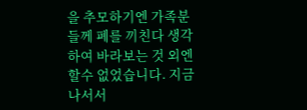을 추모하기엔 가족분들께 폐를 끼친다 생각하여 바라보는 것 외엔 할수 없었습니다. 지금 나서서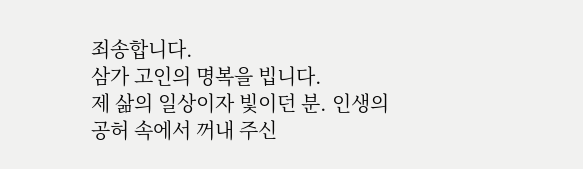죄송합니다.
삼가 고인의 명복을 빕니다.
제 삶의 일상이자 빛이던 분. 인생의 공허 속에서 꺼내 주신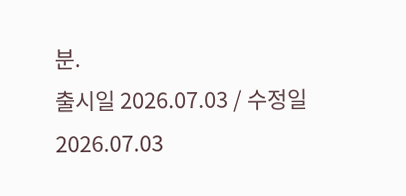분.
출시일 2026.07.03 / 수정일 2026.07.03